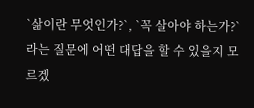`삶이란 무엇인가?`, `꼭 살아야 하는가?` 라는 질문에 어떤 대답을 할 수 있을지 모르겠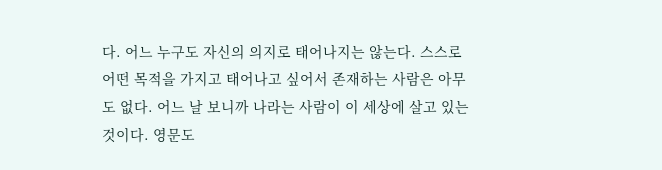다. 어느 누구도 자신의 의지로 태어나지는 않는다. 스스로 어떤 목적을 가지고 태어나고 싶어서 존재하는 사람은 아무도 없다. 어느 날 보니까 나라는 사람이 이 세상에 살고 있는 것이다. 영문도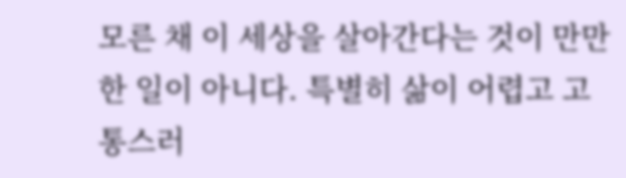모른 채 이 세상을 살아간다는 것이 만만한 일이 아니다. 특별히 삶이 어렵고 고통스러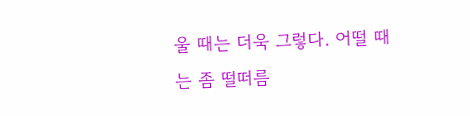울 때는 더욱 그렇다. 어떨 때는 좀 떨떠름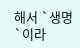해서 `생명`이라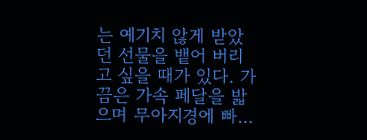는 예기치 않게 받았던 선물을 뱉어 버리고 싶을 때가 있다. 가끔은 가속 페달을 밟으며 무아지경에 빠…